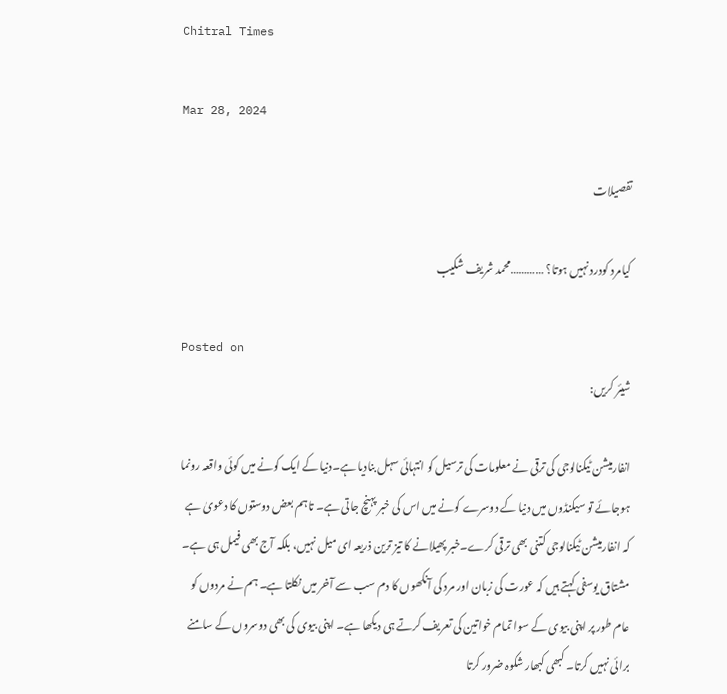Chitral Times

Mar 28, 2024

تفصيلات

کیامرد کودرد نہیں ہوتا؟ …………محمد شریف شکیب

Posted on
شیئر کریں:

انفارمیشن ٹیکنالوجی کی ترقی نے معلومات کی ترسیل کو انتہائی سہل بنادیا ہے۔دنیا کے ایک کونے میں کوئی واقعہ رونما ہوجائے تو سیکنڈوں میں دنیا کے دوسرے کونے میں اس کی خبر پہنچ جاتی ہے۔ تاہم بعض دوستوں کا دعویٰ ہے کہ انفارمیشن ٹیکنالوجی کتنی بھی ترقی کرے۔خبر پھیلانے کا تیز ترین ذریعہ ای میل نہیں، بلکہ آج بھی فیمل ہی ہے۔ مشتاق یوسفی کہتے ہیں کہ عورت کی زبان اور مرد کی آنکھوں کا دم سب سے آخر میں نکلتا ہے۔ ہم نے مردوں کو عام طور پر اپنی بیوی کے سوا تمام خواتین کی تعریف کرتے ہی دیکھا ہے۔ اپنی بیوی کی بھی دوسروں کے سامنے برائی نہیں کرتا۔ کبھی کبھار شکوہ ضرور کرتا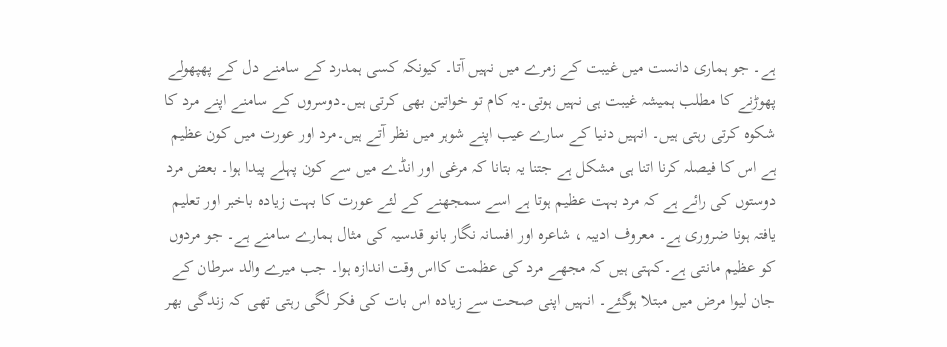ہے۔ جو ہماری دانست میں غیبت کے زمرے میں نہیں آتا۔ کیونکہ کسی ہمدرد کے سامنے دل کے پھپھولے پھوڑنے کا مطلب ہمیشہ غیبت ہی نہیں ہوتی۔یہ کام تو خواتین بھی کرتی ہیں۔دوسروں کے سامنے اپنے مرد کا شکوہ کرتی رہتی ہیں۔ انہیں دنیا کے سارے عیب اپنے شوہر میں نظر آتے ہیں۔مرد اور عورت میں کون عظیم ہے اس کا فیصلہ کرنا اتنا ہی مشکل ہے جتنا یہ بتانا کہ مرغی اور انڈے میں سے کون پہلے پیدا ہوا۔ بعض مرد دوستوں کی رائے ہے کہ مرد بہت عظیم ہوتا ہے اسے سمجھنے کے لئے عورت کا بہت زیادہ باخبر اور تعلیم یافتہ ہونا ضروری ہے۔ معروف ادیبہ ، شاعرہ اور افسانہ نگار بانو قدسیہ کی مثال ہمارے سامنے ہے۔ جو مردوں کو عظیم مانتی ہے۔کہتی ہیں کہ مجھے مرد کی عظمت کااس وقت اندازہ ہوا۔ جب میرے والد سرطان کے جان لیوا مرض میں مبتلا ہوگئے۔ انہیں اپنی صحت سے زیادہ اس بات کی فکر لگی رہتی تھی کہ زندگی بھر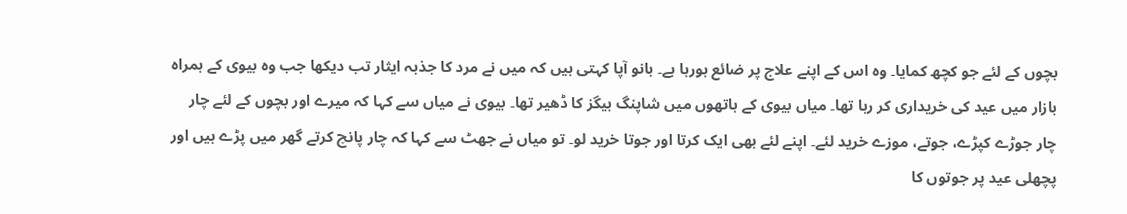بچوں کے لئے جو کچھ کمایا۔ وہ اس کے اپنے علاج پر ضائع ہورہا ہے۔ بانو آپا کہتی ہیں کہ میں نے مرد کا جذبہ ایثار تب دیکھا جب وہ بیوی کے ہمراہ بازار میں عید کی خریداری کر رہا تھا۔ میاں بیوی کے ہاتھوں میں شاپنگ بیگز کا ڈھیر تھا۔ بیوی نے میاں سے کہا کہ میرے اور بچوں کے لئے چار چار جوڑے کپڑے، جوتے، موزے خرید لئے۔ اپنے لئے بھی ایک کرتا اور جوتا خرید لو۔ تو میاں نے جھٹ سے کہا کہ چار پانچ کرتے گھر میں پڑے ہیں اور پچھلی عید پر جوتوں کا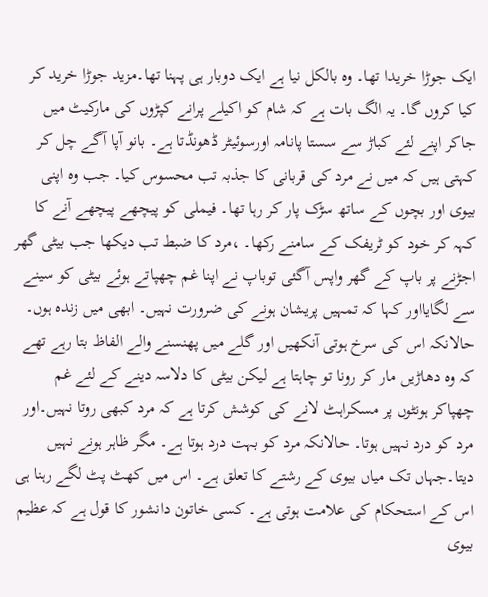ایک جوڑا خریدا تھا۔ وہ بالکل نیا ہے ایک دوبار ہی پہنا تھا۔مزید جوڑا خرید کر کیا کروں گا۔ یہ الگ بات ہے کہ شام کو اکیلے پرانے کپڑوں کی مارکیٹ میں جاکر اپنے لئے کباڑ سے سستا پانامہ اورسوئیٹر ڈھونڈتا ہے۔ بانو آپا آگے چل کر کہتی ہیں کہ میں نے مرد کی قربانی کا جذبہ تب محسوس کیا۔ جب وہ اپنی بیوی اور بچوں کے ساتھ سڑک پار کر رہا تھا۔ فیملی کو پیچھے پیچھے آنے کا کہہ کر خود کو ٹریفک کے سامنے رکھا۔ ،مرد کا ضبط تب دیکھا جب بیٹی گھر اجڑنے پر باپ کے گھر واپس آگئی توباپ نے اپنا غم چھپاتے ہوئے بیٹی کو سینے سے لگایااور کہا کہ تمہیں پریشان ہونے کی ضرورت نہیں۔ ابھی میں زندہ ہوں۔ حالانکہ اس کی سرخ ہوتی آنکھیں اور گلے میں پھنسنے والے الفاظ بتا رہے تھے کہ وہ دھاڑیں مار کر رونا تو چاہتا ہے لیکن بیٹی کا دلاسہ دینے کے لئے غم چھپاکر ہونٹوں پر مسکراہٹ لانے کی کوشش کرتا ہے کہ مرد کبھی روتا نہیں۔اور مرد کو درد نہیں ہوتا۔ حالانکہ مرد کو بہت درد ہوتا ہے۔ مگر ظاہر ہونے نہیں دیتا۔جہاں تک میاں بیوی کے رشتے کا تعلق ہے۔ اس میں کھٹ پٹ لگے رہنا ہی اس کے استحکام کی علامت ہوتی ہے۔ کسی خاتون دانشور کا قول ہے کہ عظیم بیوی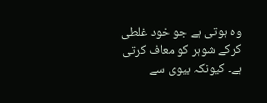وہ ہوتی ہے جو خود غلطی کرکے شوہر کو معاف کرتی ہے۔ کیونکہ بیوی سے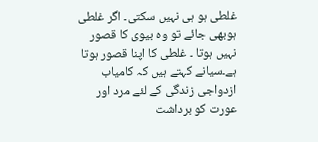غلطی ہو ہی نہیں سکتی۔ اگر غلطی ہوبھی جائے تو وہ بیوی کا قصور نہیں ہوتا ۔ غلطی کا اپنا قصور ہوتا ہے۔سیانے کہتے ہیں کہ کامیاب ازدواجی زندگی کے لئے مرد اور عورت کو برداشت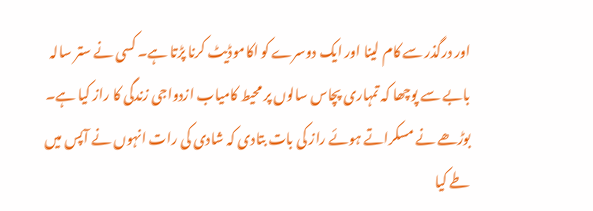اور درگذر سے کام لینا اور ایک دوسرے کو اکاموڈیٹ کرنا پڑتا ہے۔ کسی نے ستر سالہ بابے سے پوچھا کہ تمہاری پچاس سالوں پر محیط کامیاب ازدواجی زندگی کا راز کیا ہے۔ بوڑھے نے مسکراتے ہوئے راز کی بات بتادی کہ شادی کی رات انہوں نے آپس میں طے کیا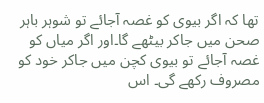تھا کہ اگر بیوی کو غصہ آجائے تو شوہر باہر صحن میں جاکر بیٹھے گا۔اور اگر میاں کو غصہ آجائے تو بیوی کچن میں جاکر خود کو مصروف رکھے گی۔ اس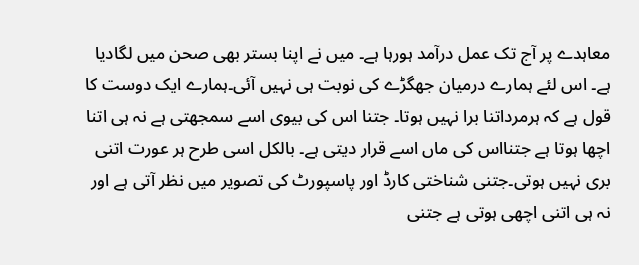معاہدے پر آج تک عمل درآمد ہورہا ہے۔ میں نے اپنا بستر بھی صحن میں لگادیا ہے۔ اس لئے ہمارے درمیان جھگڑے کی نوبت ہی نہیں آئی۔ہمارے ایک دوست کا قول ہے کہ ہرمرداتنا برا نہیں ہوتا۔ جتنا اس کی بیوی اسے سمجھتی ہے نہ ہی اتنا اچھا ہوتا ہے جتنااس کی ماں اسے قرار دیتی ہے۔ بالکل اسی طرح ہر عورت اتنی بری نہیں ہوتی۔جتنی شناختی کارڈ اور پاسپورٹ کی تصویر میں نظر آتی ہے اور نہ ہی اتنی اچھی ہوتی ہے جتنی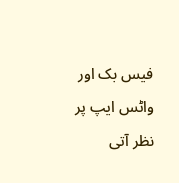فیس بک اور واٹس ایپ پر نظر آتی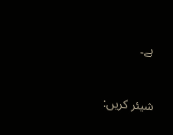ہے۔


شیئر کریں: